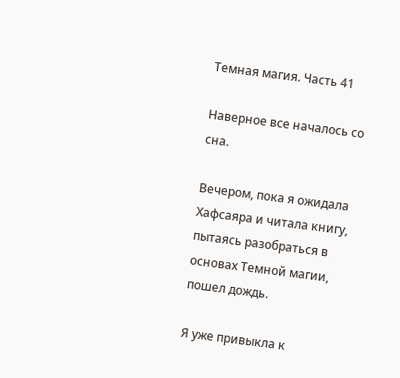Темная магия. Часть 41

Наверное все началось со сна.

Вечером, пока я ожидала Хафсаяра и читала книгу, пытаясь разобраться в основах Темной магии, пошел дождь.

Я уже привыкла к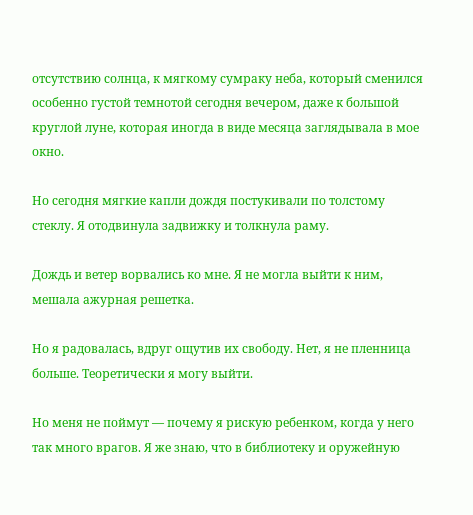отсутствию солнца, к мягкому сумраку неба, который сменился особенно густой темнотой сегодня вечером, даже к большой круглой луне, которая иногда в виде месяца заглядывала в мое окно.

Но сегодня мягкие капли дождя постукивали по толстому стеклу. Я отодвинула задвижку и толкнула раму.

Дождь и ветер ворвались ко мне. Я не могла выйти к ним, мешала ажурная решетка.

Но я радовалась, вдруг ощутив их свободу. Нет, я не пленница больше. Теоретически я могу выйти.

Но меня не поймут — почему я рискую ребенком, когда у него так много врагов. Я же знаю, что в библиотеку и оружейную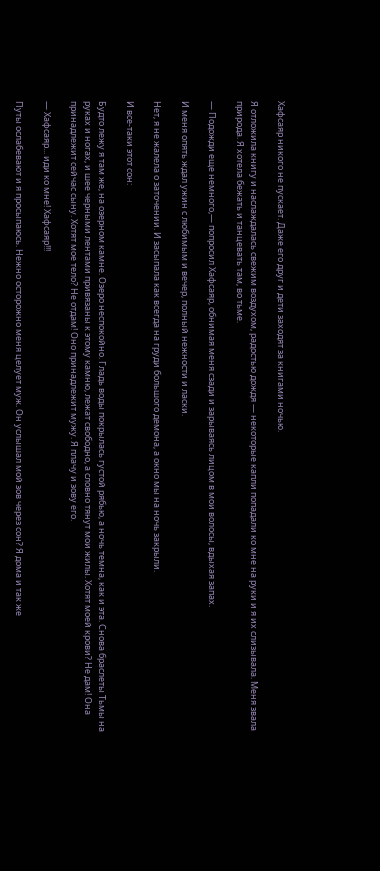Хафсаяр никого не пускает. Даже его друг и дети заходят за книгами ночью.

Я отложила книгу и наслаждалась свежим воздухом, радостью дождя — некоторые капли попадали ко мне на руки и я их слизывала. Меня звала природа. Я хотела бежать и танцевать там, во тьме.

— Подожди еще немного,— попросил Хафсаяр, обнимая меня сзади и зарываясь лицом в мои волосы, вдыхая запах.

И меня опять ждал ужин с любимым и вечер, полный нежности и ласки.

Нет, я не жалела о заточении. И засыпала как всегда на груди большого демона, а окно мы на ночь закрыли.

И все-таки этот сон:

Будто лежу я там же, на озерном камне. Озеро неспокойно. Гладь воды покрылась густой рябью, а ночь темна, как и эта. Снова браслеты Тьмы на руках и ногах, и шее черными лентами привязаны к этому камню, лежат свободно, а словно тянут мои жилы. Хотят моей крови? Не дам! Она принадлежит сейчас сыну. Хотят мое тело? Не отдам! Оно принадлежит мужу. Я плачу и зову его.

— Хафсаяр... иди ко мне! Хафсаяр!!!

Путы ослабевают и я просыпаюсь. Нежно осторожно меня целует муж. Он услышал мой зов через сон? Я дома и так же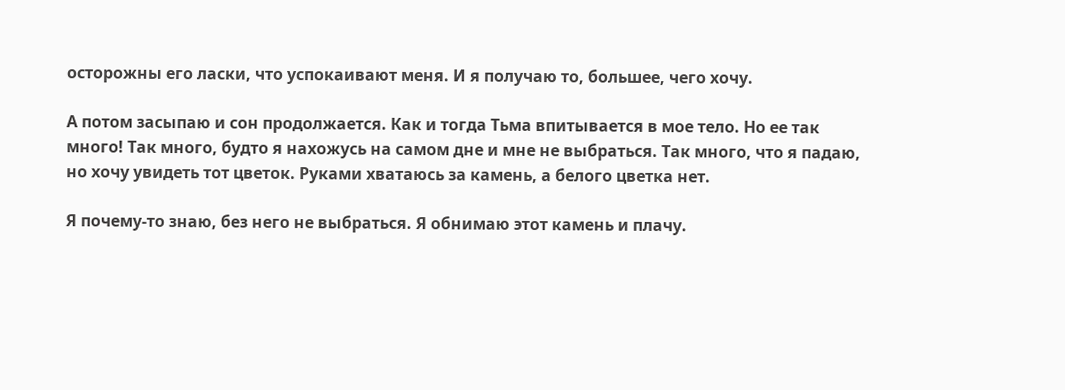осторожны его ласки, что успокаивают меня. И я получаю то, большее, чего хочу.

А потом засыпаю и сон продолжается. Как и тогда Тьма впитывается в мое тело. Но ее так много! Так много, будто я нахожусь на самом дне и мне не выбраться. Так много, что я падаю, но хочу увидеть тот цветок. Руками хватаюсь за камень, а белого цветка нет.

Я почему-то знаю, без него не выбраться. Я обнимаю этот камень и плачу.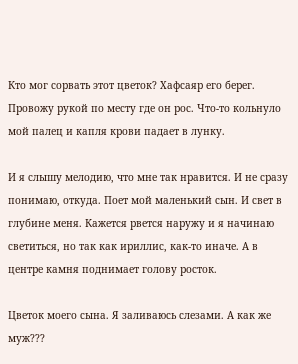Кто мог сорвать этот цветок? Хафсаяр его берег. Провожу рукой по месту где он рос. Что-то кольнуло мой палец и капля крови падает в лунку.

И я слышу мелодию, что мне так нравится. И не сразу понимаю, откуда. Поет мой маленький сын. И свет в глубине меня. Кажется рвется наружу и я начинаю светиться, но так как ириллис, как-то иначе. А в центре камня поднимает голову росток.

Цветок моего сына. Я заливаюсь слезами. А как же муж???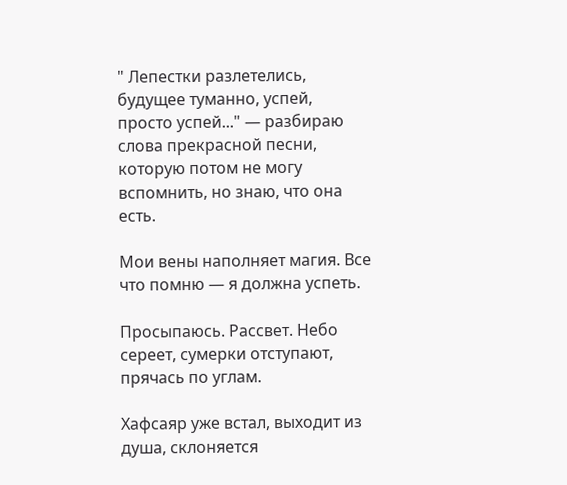" Лепестки разлетелись, будущее туманно, успей, просто успей..." — разбираю слова прекрасной песни, которую потом не могу вспомнить, но знаю, что она есть.

Мои вены наполняет магия. Все что помню — я должна успеть.

Просыпаюсь. Рассвет. Небо сереет, сумерки отступают, прячась по углам.

Хафсаяр уже встал, выходит из душа, склоняется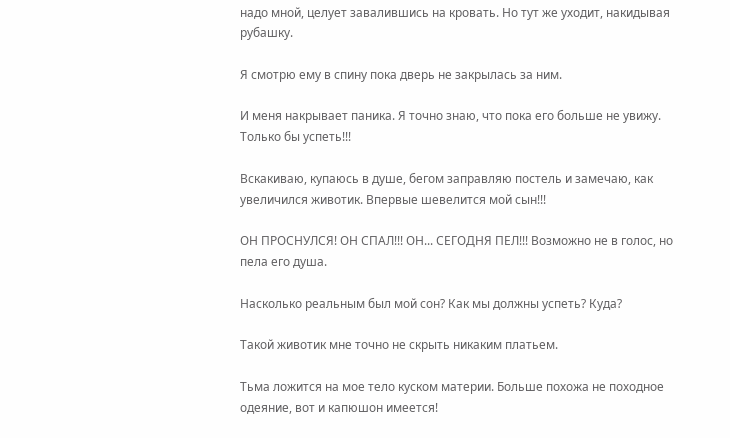надо мной, целует завалившись на кровать. Но тут же уходит, накидывая рубашку.

Я смотрю ему в спину пока дверь не закрылась за ним.

И меня накрывает паника. Я точно знаю, что пока его больше не увижу. Только бы успеть!!!

Вскакиваю, купаюсь в душе, бегом заправляю постель и замечаю, как увеличился животик. Впервые шевелится мой сын!!!

ОН ПРОСНУЛСЯ! ОН СПАЛ!!! ОН... СЕГОДНЯ ПЕЛ!!! Возможно не в голос, но пела его душа.

Насколько реальным был мой сон? Как мы должны успеть? Куда?

Такой животик мне точно не скрыть никаким платьем.

Тьма ложится на мое тело куском материи. Больше похожа не походное одеяние, вот и капюшон имеется!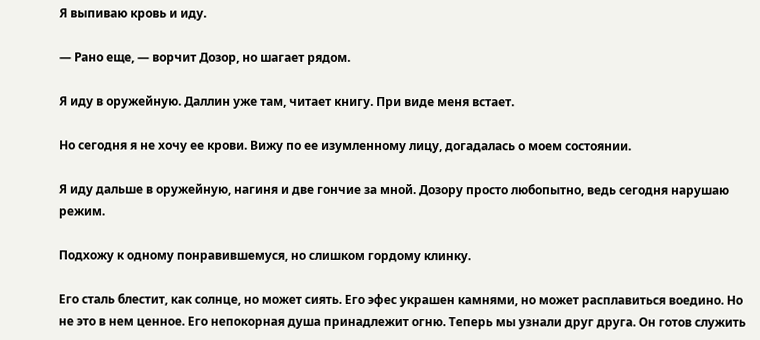Я выпиваю кровь и иду.

— Рано еще, — ворчит Дозор, но шагает рядом.

Я иду в оружейную. Даллин уже там, читает книгу. При виде меня встает.

Но сегодня я не хочу ее крови. Вижу по ее изумленному лицу, догадалась о моем состоянии.

Я иду дальше в оружейную, нагиня и две гончие за мной. Дозору просто любопытно, ведь сегодня нарушаю режим.

Подхожу к одному понравившемуся, но слишком гордому клинку.

Его сталь блестит, как солнце, но может сиять. Его эфес украшен камнями, но может расплавиться воедино. Но не это в нем ценное. Его непокорная душа принадлежит огню. Теперь мы узнали друг друга. Он готов служить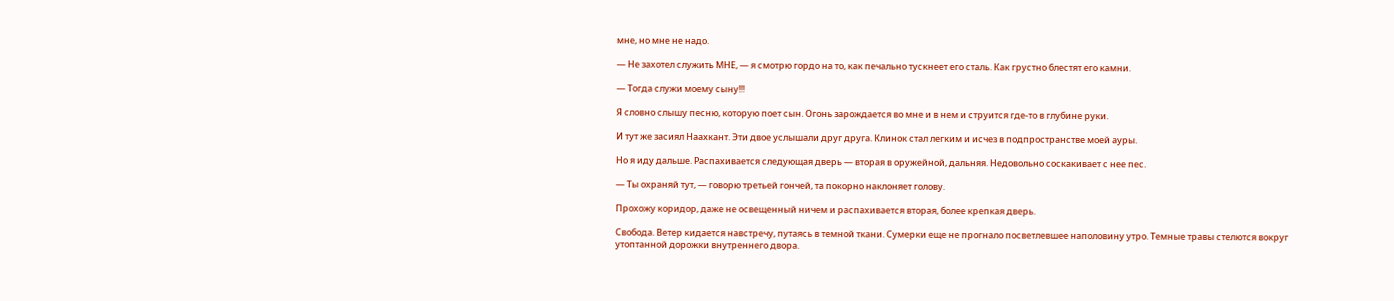мне, но мне не надо.

— Не захотел служить МНЕ, — я смотрю гордо на то, как печально тускнеет его сталь. Как грустно блестят его камни.

— Тогда служи моему сыну!!!

Я словно слышу песню, которую поет сын. Огонь зарождается во мне и в нем и струится где-то в глубине руки.

И тут же засиял Наахкант. Эти двое услышали друг друга. Клинок стал легким и исчез в подпространстве моей ауры.

Но я иду дальше. Распахивается следующая дверь — вторая в оружейной, дальняя. Недовольно соскакивает с нее пес.

— Ты охраняй тут, — говорю третьей гончей, та покорно наклоняет голову.

Прохожу коридор, даже не освещенный ничем и распахивается вторая, более крепкая дверь.

Свобода. Ветер кидается навстречу, путаясь в темной ткани. Сумерки еще не прогнало посветлевшее наполовину утро. Темные травы стелются вокруг утоптанной дорожки внутреннего двора.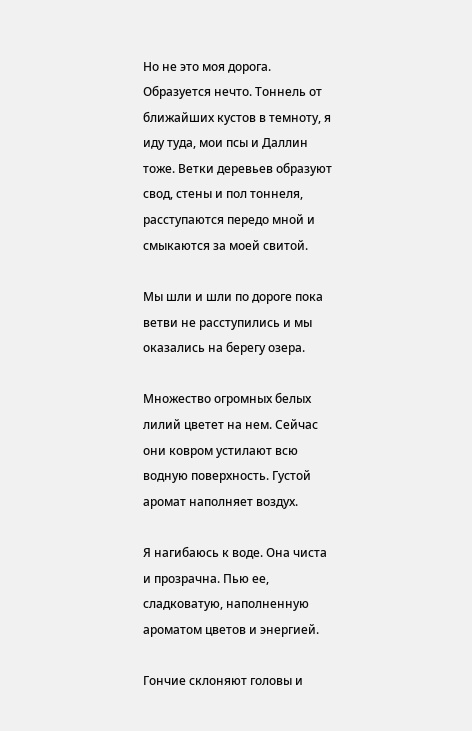Но не это моя дорога. Образуется нечто. Тоннель от ближайших кустов в темноту, я иду туда, мои псы и Даллин тоже. Ветки деревьев образуют свод, стены и пол тоннеля, расступаются передо мной и смыкаются за моей свитой.

Мы шли и шли по дороге пока ветви не расступились и мы оказались на берегу озера.

Множество огромных белых лилий цветет на нем. Сейчас они ковром устилают всю водную поверхность. Густой аромат наполняет воздух.

Я нагибаюсь к воде. Она чиста и прозрачна. Пью ее, сладковатую, наполненную ароматом цветов и энергией.

Гончие склоняют головы и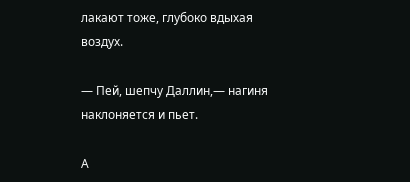лакают тоже, глубоко вдыхая воздух.

— Пей, шепчу Даллин,— нагиня наклоняется и пьет.

А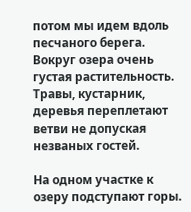потом мы идем вдоль песчаного берега. Вокруг озера очень густая растительность. Травы, кустарник, деревья переплетают ветви не допуская незваных гостей.

На одном участке к озеру подступают горы.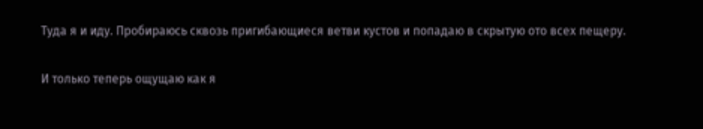Туда я и иду. Пробираюсь сквозь пригибающиеся ветви кустов и попадаю в скрытую ото всех пещеру.

И только теперь ощущаю как я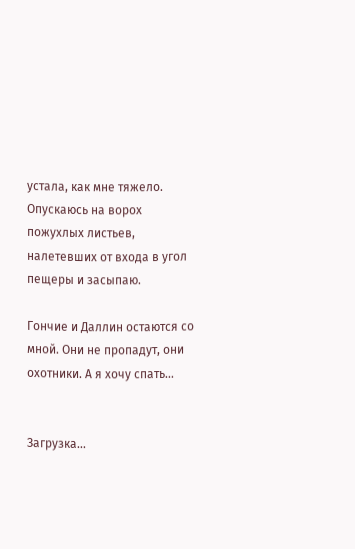устала, как мне тяжело. Опускаюсь на ворох пожухлых листьев, налетевших от входа в угол пещеры и засыпаю.

Гончие и Даллин остаются со мной. Они не пропадут, они охотники. А я хочу спать...


Загрузка...